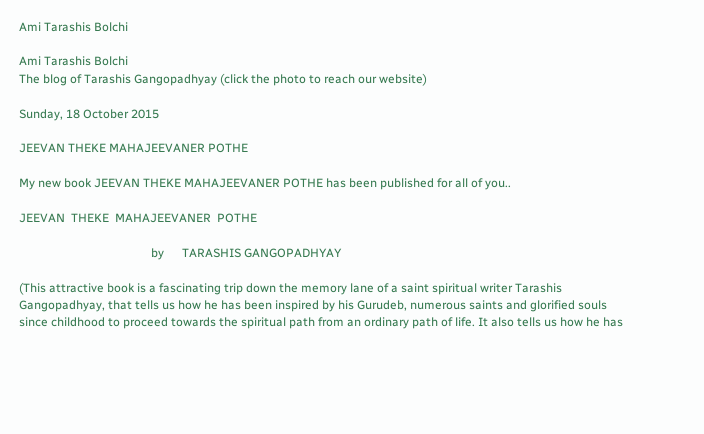Ami Tarashis Bolchi

Ami Tarashis Bolchi
The blog of Tarashis Gangopadhyay (click the photo to reach our website)

Sunday, 18 October 2015

JEEVAN THEKE MAHAJEEVANER POTHE

My new book JEEVAN THEKE MAHAJEEVANER POTHE has been published for all of you..

JEEVAN  THEKE  MAHAJEEVANER  POTHE

                                            by      TARASHIS GANGOPADHYAY

(This attractive book is a fascinating trip down the memory lane of a saint spiritual writer Tarashis Gangopadhyay, that tells us how he has been inspired by his Gurudeb, numerous saints and glorified souls since childhood to proceed towards the spiritual path from an ordinary path of life. It also tells us how he has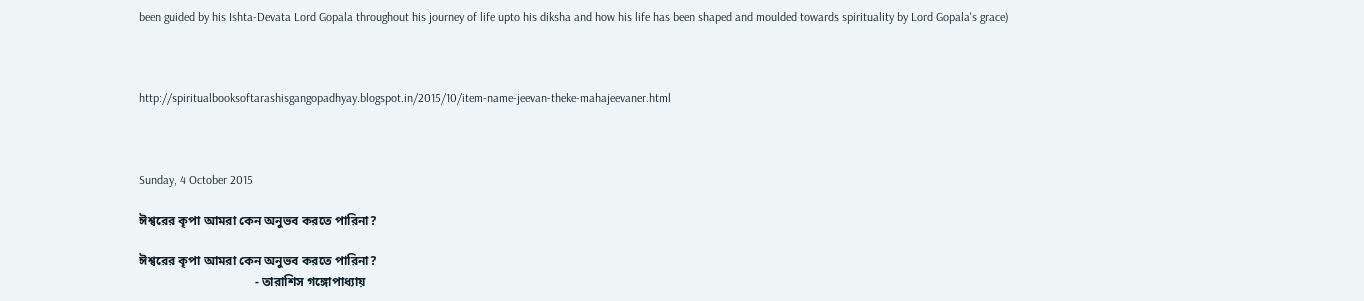been guided by his Ishta-Devata Lord Gopala throughout his journey of life upto his diksha and how his life has been shaped and moulded towards spirituality by Lord Gopala's grace)



http://spiritualbooksoftarashisgangopadhyay.blogspot.in/2015/10/item-name-jeevan-theke-mahajeevaner.html



Sunday, 4 October 2015

ঈশ্বরের কৃপা আমরা কেন অনুভব করতে পারিনা?

ঈশ্বরের কৃপা আমরা কেন অনুভব করতে পারিনা?
                                     - তারাশিস গঙ্গোপাধ্যায়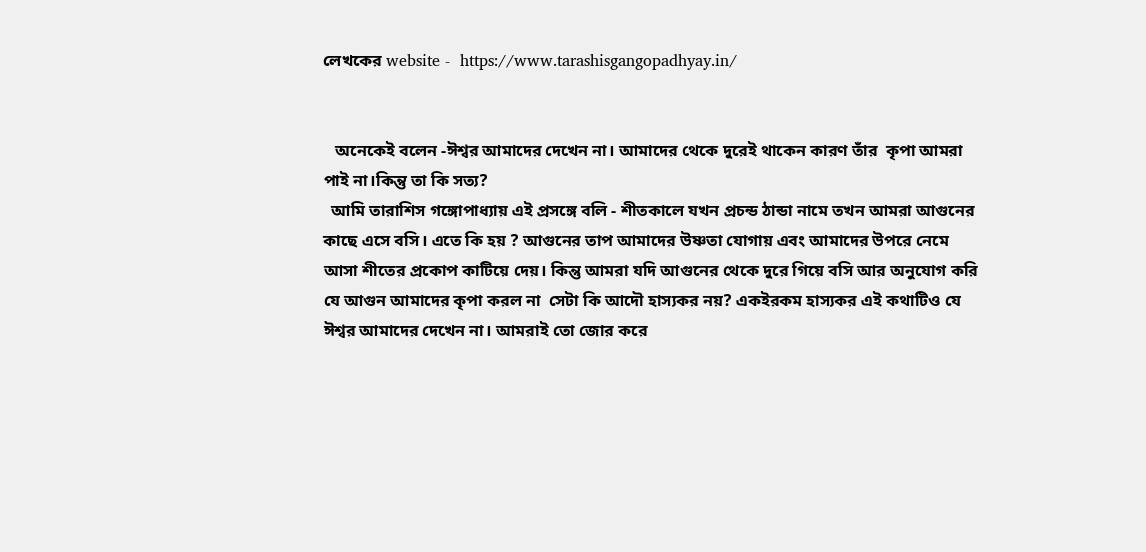লেখকের website -  https://www.tarashisgangopadhyay.in/


   অনেকেই বলেন -ঈশ্বর আমাদের দেখেন না। আমাদের থেকে দুরেই থাকেন কারণ তাঁর  কৃপা আমরা পাই না।কিন্তু তা কি সত্য?
  আমি তারাশিস গঙ্গোপাধ্যায় এই প্রসঙ্গে বলি - শীতকালে যখন প্রচন্ড ঠান্ডা নামে তখন আমরা আগুনের কাছে এসে বসি। এতে কি হয় ? আগুনের তাপ আমাদের উষ্ণতা যোগায় এবং আমাদের উপরে নেমে আসা শীতের প্রকোপ কাটিয়ে দেয়। কিন্তু আমরা যদি আগুনের থেকে দুরে গিয়ে বসি আর অনুযোগ করি যে আগুন আমাদের কৃপা করল না  সেটা কি আদৌ হাস্যকর নয়? একইরকম হাস্যকর এই কথাটিও যে ঈশ্বর আমাদের দেখেন না। আমরাই তো জোর করে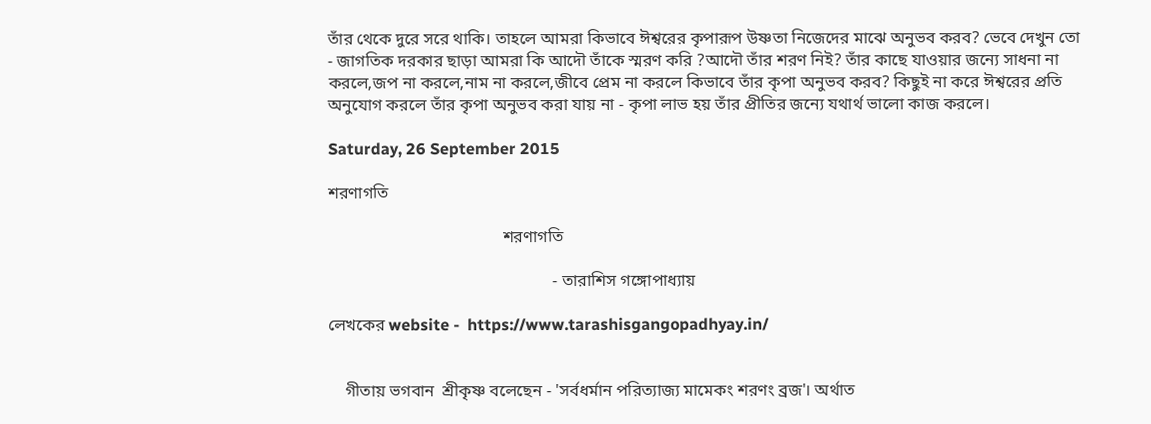তাঁর থেকে দুরে সরে থাকি। তাহলে আমরা কিভাবে ঈশ্বরের কৃপারূপ উষ্ণতা নিজেদের মাঝে অনুভব করব? ভেবে দেখুন তো - জাগতিক দরকার ছাড়া আমরা কি আদৌ তাঁকে স্মরণ করি ?আদৌ তাঁর শরণ নিই? তাঁর কাছে যাওয়ার জন্যে সাধনা না করলে,জপ না করলে,নাম না করলে,জীবে প্রেম না করলে কিভাবে তাঁর কৃপা অনুভব করব? কিছুই না করে ঈশ্বরের প্রতি অনুযোগ করলে তাঁর কৃপা অনুভব করা যায় না - কৃপা লাভ হয় তাঁর প্রীতির জন্যে যথার্থ ভালো কাজ করলে।

Saturday, 26 September 2015

শরণাগতি

                                          শরণাগতি

                                                      - তারাশিস গঙ্গোপাধ্যায়

লেখকের website -  https://www.tarashisgangopadhyay.in/


    গীতায় ভগবান  শ্রীকৃষ্ণ বলেছেন - 'সর্বধর্মান পরিত্যাজ্য মামেকং শরণং ব্রজ'। অর্থাত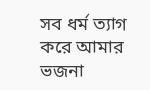সব ধর্ম ত্যাগ করে আমার ভজনা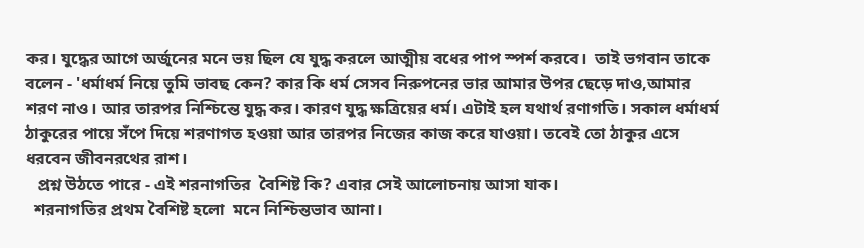কর। যুদ্ধের আগে অর্জুনের মনে ভয় ছিল যে যুদ্ধ করলে আত্মীয় বধের পাপ স্পর্শ করবে।  তাই ভগবান তাকে বলেন - 'ধর্মাধর্ম নিয়ে তুমি ভাবছ কেন? কার কি ধর্ম সেসব নিরুপনের ভার আমার উপর ছেড়ে দাও,আমার শরণ নাও। আর তারপর নিশ্চিন্তে যুদ্ধ কর। কারণ যুদ্ধ ক্ষত্রিয়ের ধর্ম। এটাই হল যথার্থ রণাগতি। সকাল ধর্মাধর্ম ঠাকুরের পায়ে সঁপে দিয়ে শরণাগত হওয়া আর তারপর নিজের কাজ করে যাওয়া। তবেই তো ঠাকুর এসে ধরবেন জীবনরথের রাশ।
   প্রশ্ন উঠতে পারে - এই শরনাগতির  বৈশিষ্ট কি? এবার সেই আলোচনায় আসা যাক।
  শরনাগতির প্রথম বৈশিষ্ট হলো  মনে নিশ্চিন্তভাব আনা।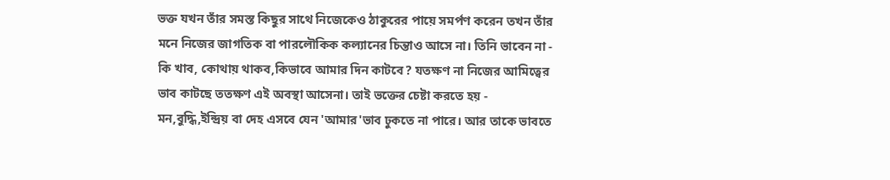ভক্ত যখন তাঁর সমস্ত কিছুর সাথে নিজেকেও ঠাকুরের পায়ে সমর্পণ করেন তখন তাঁর মনে নিজের জাগতিক বা পারলৌকিক কল্যানের চিন্তাও আসে না। তিনি ভাবেন না - কি খাব, কোথায় থাকব,কিভাবে আমার দিন কাটবে? যতক্ষণ না নিজের আমিত্বের ভাব কাটছে ততক্ষণ এই অবস্থা আসেনা। তাই ভক্তের চেষ্টা করতে হয় - মন,বুদ্ধি,ইন্দ্রিয় বা দেহ এসবে যেন 'আমার'ভাব ঢুকতে না পারে। আর তাকে ভাবতে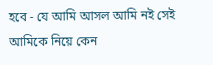হবে - যে আমি আসল আমি নই সেই আমিকে নিয়ে কেন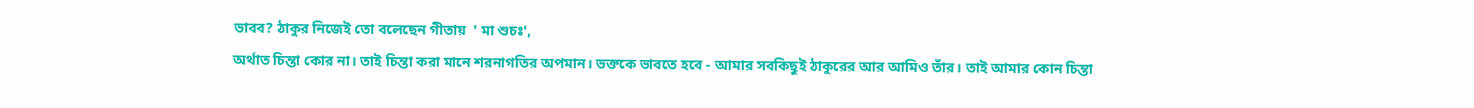ভাবব? ঠাকুর নিজেই তো বলেছেন গীতায়  ' মা শুচঃ',
অর্থাত চিন্তা কোর না। তাই চিন্তা করা মানে শরনাগতির অপমান। ভক্তকে ভাবতে হবে - আমার সবকিছুই ঠাকুরের আর আমিও তাঁর। তাই আমার কোন চিন্তা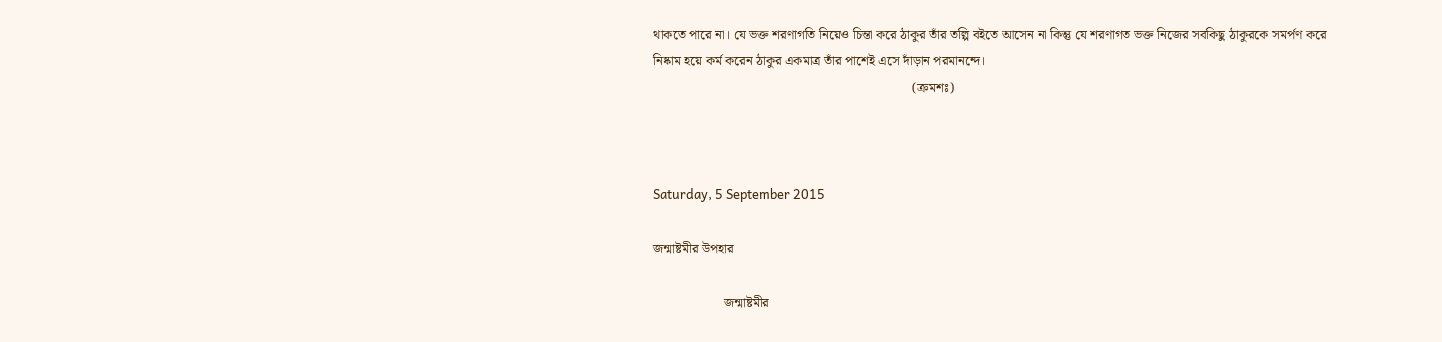থাকতে পারে না। যে ভক্ত শরণাগতি নিয়েও চিন্তা করে ঠাকুর তাঁর তল্পি বইতে আসেন না কিন্তু যে শরণাগত ভক্ত নিজের সবকিছু ঠাকুরকে সমর্পণ করে নিষ্কাম হয়ে কর্ম করেন ঠাকুর একমাত্র তাঁর পাশেই এসে দাঁড়ান পরমানন্দে।
                                                                             (ক্রমশঃ)



Saturday, 5 September 2015

জন্মাষ্টমীর উপহার

                     জন্মাষ্টমীর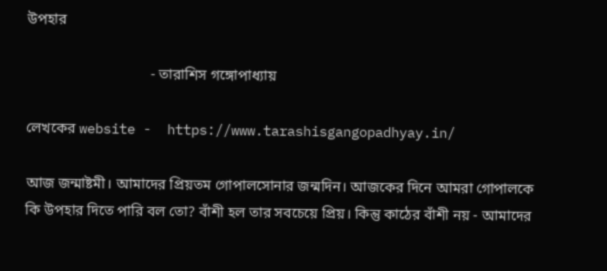উপহার

                                  - তারাশিস গঙ্গোপাধ্যায়

লেখকের website -  https://www.tarashisgangopadhyay.in/

আজ জন্মাষ্টমী। আমাদের প্রিয়তম গোপালসোনার জন্মদিন। আজকের দিনে আমরা গোপালকে কি উপহার দিতে পারি বল তো? বাঁশী হল তার সবচেয়ে প্রিয়। কিন্তু কাঠের বাঁশী নয় - আমাদের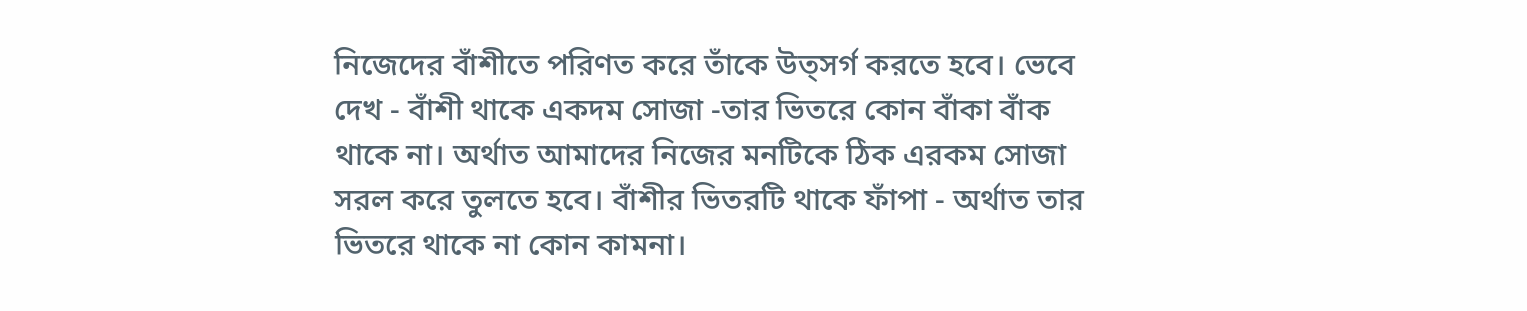নিজেদের বাঁশীতে পরিণত করে তাঁকে উত্সর্গ করতে হবে। ভেবে দেখ - বাঁশী থাকে একদম সোজা -তার ভিতরে কোন বাঁকা বাঁক থাকে না। অর্থাত আমাদের নিজের মনটিকে ঠিক এরকম সোজা সরল করে তুলতে হবে। বাঁশীর ভিতরটি থাকে ফাঁপা - অর্থাত তার ভিতরে থাকে না কোন কামনা।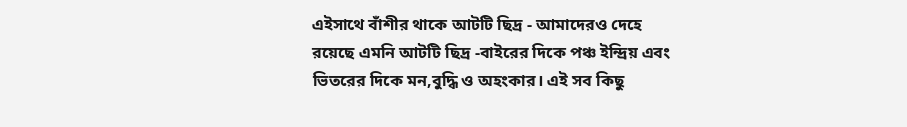এইসাথে বাঁশীর থাকে আটটি ছিদ্র - আমাদেরও দেহে রয়েছে এমনি আটটি ছিদ্র -বাইরের দিকে পঞ্চ ইন্দ্রিয় এবং ভিতরের দিকে মন,বুদ্ধি ও অহংকার। এই সব কিছু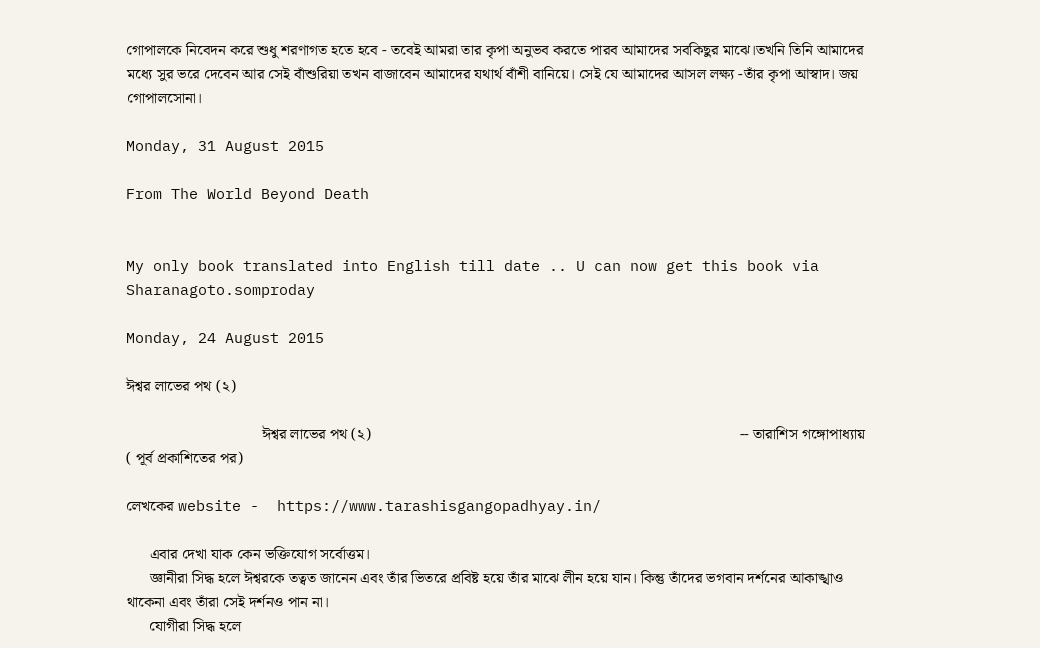গোপালকে নিবেদন করে শুধু শরণাগত হতে হবে - তবেই আমরা তার কৃপা অনুভব করতে পারব আমাদের সবকিছুর মাঝে।তখনি তিনি আমাদের মধ্যে সুর ভরে দেবেন আর সেই বাঁশুরিয়া তখন বাজাবেন আমাদের যথার্থ বাঁশী বানিয়ে। সেই যে আমাদের আসল লক্ষ্য -তাঁর কৃপা আস্বাদ। জয়  গোপালসোনা।

Monday, 31 August 2015

From The World Beyond Death


My only book translated into English till date .. U can now get this book via Sharanagoto.somproday

Monday, 24 August 2015

ঈশ্বর লাভের পথ (২)

                                   ঈশ্বর লাভের পথ (২)                                                                                               -- তারাশিস গঙ্গোপাধ্যায়                                        ( পূর্ব প্রকাশিতের পর)

লেখকের website -  https://www.tarashisgangopadhyay.in/

      এবার দেখা যাক কেন ভক্তিযোগ সর্বোত্তম।
      জ্ঞানীরা সিদ্ধ হলে ঈশ্বরকে তত্বত জানেন এবং তাঁর ভিতরে প্রবিষ্ট হয়ে তাঁর মাঝে লীন হয়ে যান। কিন্তু তাঁদের ভগবান দর্শনের আকাঙ্খাও থাকেনা এবং তাঁরা সেই দর্শনও পান না।
      যোগীরা সিদ্ধ হলে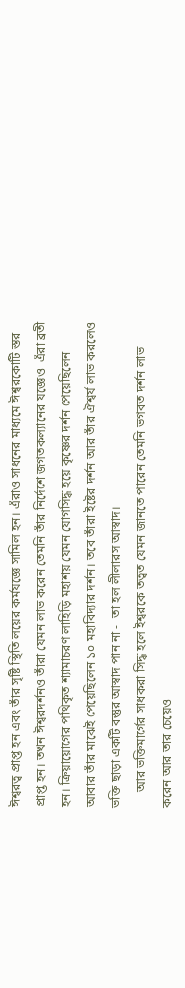ঈশ্বরত্ব প্রাপ্ত হন এবং তাঁর সৃষ্টি স্থিতি লয়ের কর্মযজ্ঞে সামিল হন। এঁরাও সাধনের মাধ্যমে ঈশ্বরকোটি স্তর প্রাপ্ত হন। তখন ঈশ্বরদর্শনও তাঁরা যেমন লাভ করেন তেমনি তাঁর নির্দেশে জগতকল্যানের যজ্ঞেও  এঁরা ব্রতী হন। ক্রিয়ায়োগের পথিকৃত শ্যামাচরণ লাহিড়ি মহাশয় যেমন যোগসিদ্ধ হয়ে কৃষ্ণের দর্শন পেয়েছিলেন আবার তাঁর মাঝেই পেয়েছিলেন ১০ মহাবিদ্যার দর্শন। তবে তাঁরা ইষ্টের দর্শন আর তাঁর ঐশ্বর্য লাভ করলেও ভক্তি ছাড়া একটি বস্তুর আস্বাদ পান না -  তা হল লীলারস আস্বাদ।
     আর ভক্তিমার্গের সাধকরা সিদ্ধ হলে ইশ্বরকে তত্বত যেমন জানতে পারেন তেমনি ভগবত দর্শন লাভ করেন আর তার চেয়েও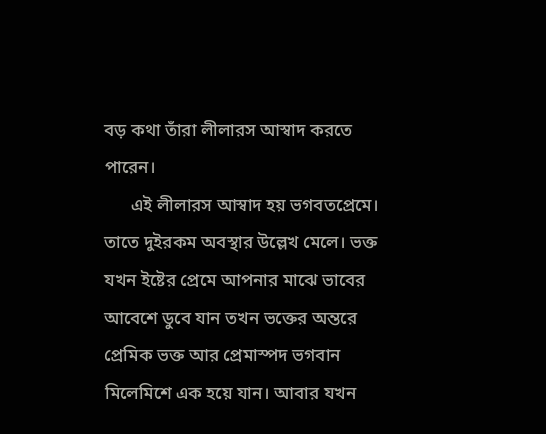বড় কথা তাঁরা লীলারস আস্বাদ করতে পারেন।
      এই লীলারস আস্বাদ হয় ভগবতপ্রেমে। তাতে দুইরকম অবস্থার উল্লেখ মেলে। ভক্ত যখন ইষ্টের প্রেমে আপনার মাঝে ভাবের আবেশে ডুবে যান তখন ভক্তের অন্তরে প্রেমিক ভক্ত আর প্রেমাস্পদ ভগবান মিলেমিশে এক হয়ে যান। আবার যখন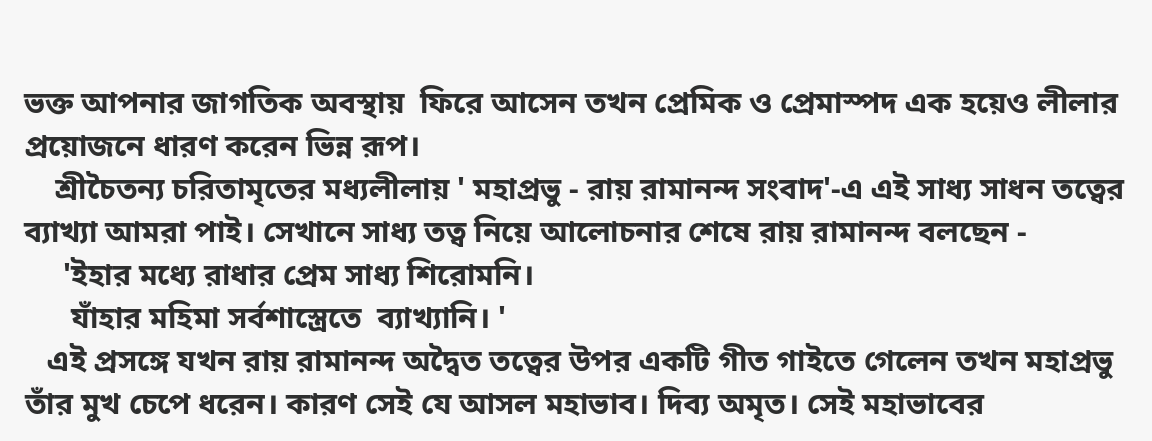ভক্ত আপনার জাগতিক অবস্থায়  ফিরে আসেন তখন প্রেমিক ও প্রেমাস্পদ এক হয়েও লীলার প্রয়োজনে ধারণ করেন ভিন্ন রূপ।
    শ্রীচৈতন্য চরিতামৃতের মধ্যলীলায় ' মহাপ্রভু - রায় রামানন্দ সংবাদ'-এ এই সাধ্য সাধন তত্বের ব্যাখ্যা আমরা পাই। সেখানে সাধ্য তত্ব নিয়ে আলোচনার শেষে রায় রামানন্দ বলছেন -
     'ইহার মধ্যে রাধার প্রেম সাধ্য শিরোমনি।
      যাঁহার মহিমা সর্বশাস্ত্রেতে  ব্যাখ্যানি। '
   এই প্রসঙ্গে যখন রায় রামানন্দ অদ্বৈত তত্বের উপর একটি গীত গাইতে গেলেন তখন মহাপ্রভু তাঁর মুখ চেপে ধরেন। কারণ সেই যে আসল মহাভাব। দিব্য অমৃত। সেই মহাভাবের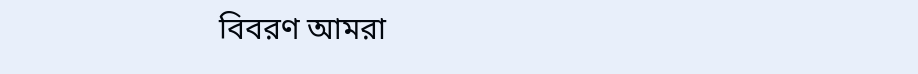বিবরণ আমরা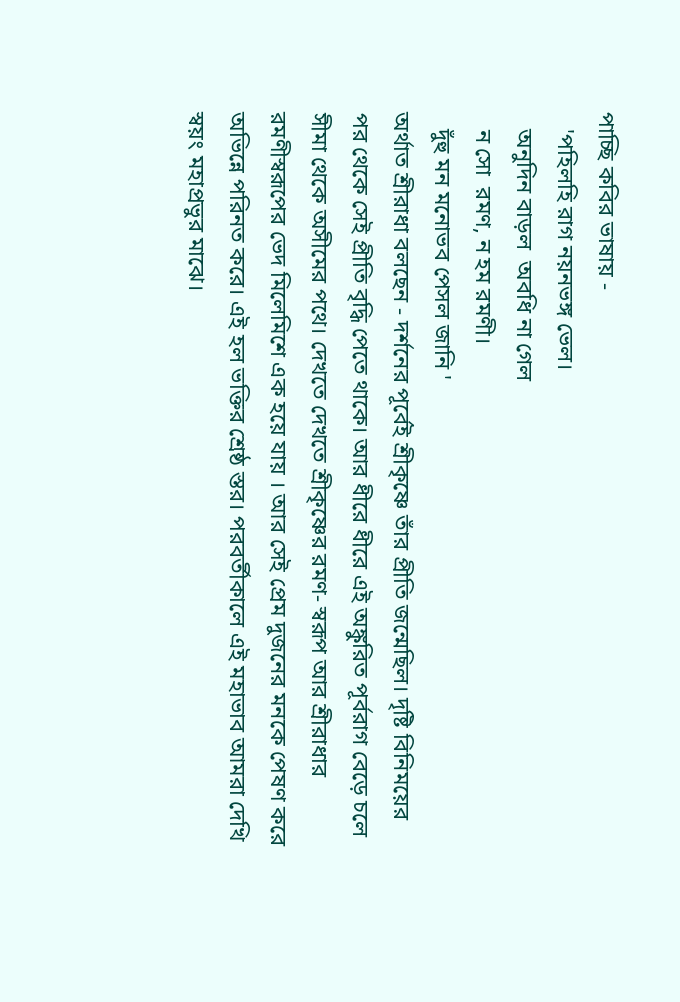পাচ্ছি কবির ভাষায় -
   'পহিলহি রাগ নয়নভঙ্গ ভেল।
   অনুদিন বাড়ল  অবধি না গেল
   ন সো  রমণ, ন হম রমণী।
   দুঁহু মন মনোভব পেসল জানি '
অর্থাত শ্রীরাধা বলছেন - দর্শনের পূর্বেই শ্রীকৃষ্ণে তাঁর প্রীতি জন্মেছিল। দৃষ্টি বিনিময়ের পর থেকে সেই প্রীতি বৃদ্ধি পেতে থাকে। আর ধীরে ধীরে এই অঙ্কুরিত পূর্বরাগ বেড়ে চলে সীমা থেকে অসীমের পথে। দেখতে দেখতে শ্রীকৃষ্ণের রমণ- স্বরূপ আর শ্রীরাধার রমণীস্বরূপের ভেদ মিলেমিশে এক হয়ে যায় । আর সেই প্রেম দুজনের মনকে পেষণ করে অভিন্নে পরিনত করে। এই হল ভক্তির শ্রেষ্ঠ স্তর। পরবর্তীকালে এই মহাভাব আমরা দেখি স্বয়ং মহাপ্রভুর মাঝে।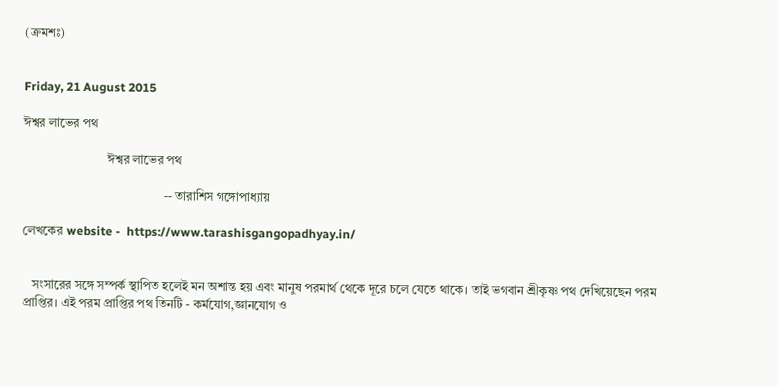(ক্রমশঃ)


Friday, 21 August 2015

ঈশ্বর লাভের পথ

                           ঈশ্বর লাভের পথ

                                             -- তারাশিস গঙ্গোপাধ্যায়

লেখকের website -  https://www.tarashisgangopadhyay.in/


   সংসারের সঙ্গে সম্পর্ক স্থাপিত হলেই মন অশান্ত হয় এবং মানুষ পরমার্থ থেকে দূরে চলে যেতে থাকে। তাই ভগবান শ্রীকৃষ্ণ পথ দেখিয়েছেন পরম প্রাপ্তির। এই পরম প্রাপ্তির পথ তিনটি - কর্মযোগ,জ্ঞানযোগ ও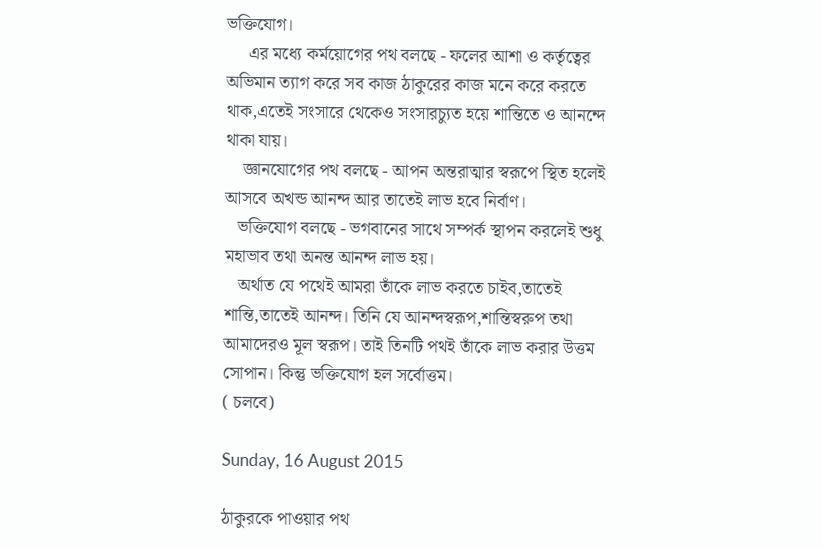ভক্তিযোগ।
     এর মধ্যে কর্ময়োগের পথ বলছে - ফলের আশা ও কর্তৃত্বের অভিমান ত্যাগ করে সব কাজ ঠাকুরের কাজ মনে করে করতে থাক,এতেই সংসারে থেকেও সংসারচ্যুত হয়ে শান্তিতে ও আনন্দে থাকা যায়।
    জ্ঞানযোগের পথ বলছে - আপন অন্তরাত্মার স্বরূপে স্থিত হলেই আসবে অখন্ড আনন্দ আর তাতেই লাভ হবে নির্বাণ।
   ভক্তিযোগ বলছে - ভগবানের সাথে সম্পর্ক স্থাপন করলেই শুধু মহাভাব তথা অনন্ত আনন্দ লাভ হয়।
   অর্থাত যে পথেই আমরা তাঁকে লাভ করতে চাইব,তাতেই শান্তি,তাতেই আনন্দ। তিনি যে আনন্দস্বরূপ,শান্তিস্বরুপ তথা আমাদেরও মূল স্বরূপ। তাই তিনটি পথই তাঁকে লাভ করার উত্তম সোপান। কিন্তু ভক্তিযোগ হল সর্বোত্তম।                                                                 ( চলবে)

Sunday, 16 August 2015

ঠাকুরকে পাওয়ার পথ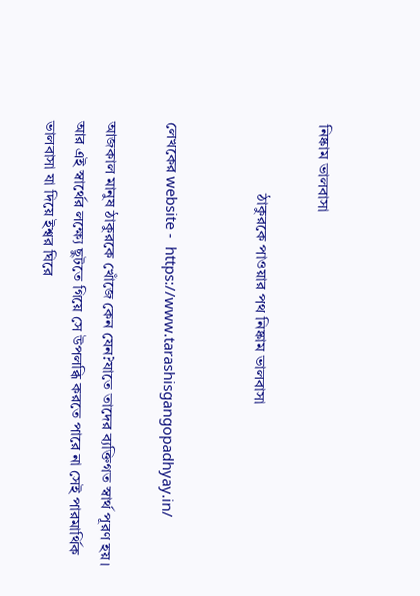নিষ্কাম ভালবাসা

                  ঠাকুরকে পাওয়ার পথ নিষ্কাম ভালবাসা


লেখকের website -  https://www.tarashisgangopadhyay.in/

আজকাল মানুষ ঠাকুরকে খোঁজে কেন যেন?যাতে তাদের ব্যক্তিগত স্বার্থ পূরণ হয়। আর এই স্বার্থের লক্ষ্যে ছুটতে গিয়ে সে উপলব্ধি করতে পারে না সেই পারমার্থিক ভালবাসা যা দিয়ে ইশ্বর ঘিরে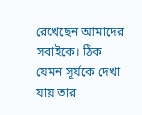রেখেছেন আমাদের সবাইকে। ঠিক যেমন সূর্যকে দেখা যায় তার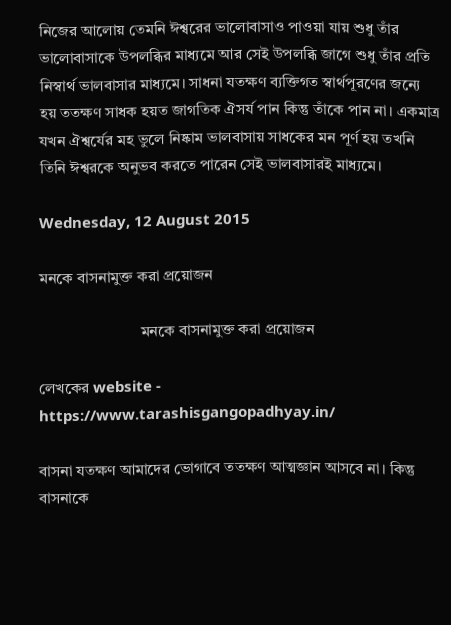নিজের আলোয় তেমনি ঈশ্বরের ভালোবাসাও পাওয়া যায় শুধু তাঁর ভালোবাসাকে উপলব্ধির মাধ্যমে আর সেই উপলব্ধি জাগে শুধু তাঁর প্রতি নিস্বার্থ ভালবাসার মাধ্যমে। সাধনা যতক্ষণ ব্যক্তিগত স্বার্থপূরণের জন্যে হয় ততক্ষণ সাধক হয়ত জাগতিক ঐসর্য পান কিন্তু তাঁকে পান না। একমাত্র যখন ঐশ্বর্যের মহ ভুলে নিষ্কাম ভালবাসায় সাধকের মন পূর্ণ হয় তখনি তিনি ঈশ্বরকে অনুভব করতে পারেন সেই ভালবাসারই মাধ্যমে।

Wednesday, 12 August 2015

মনকে বাসনামুক্ত করা প্রয়োজন

                          মনকে বাসনামুক্ত করা প্রয়োজন

লেখকের website -  https://www.tarashisgangopadhyay.in/

বাসনা যতক্ষণ আমাদের ভোগাবে ততক্ষণ আত্মজ্ঞান আসবে না। কিন্তু বাসনাকে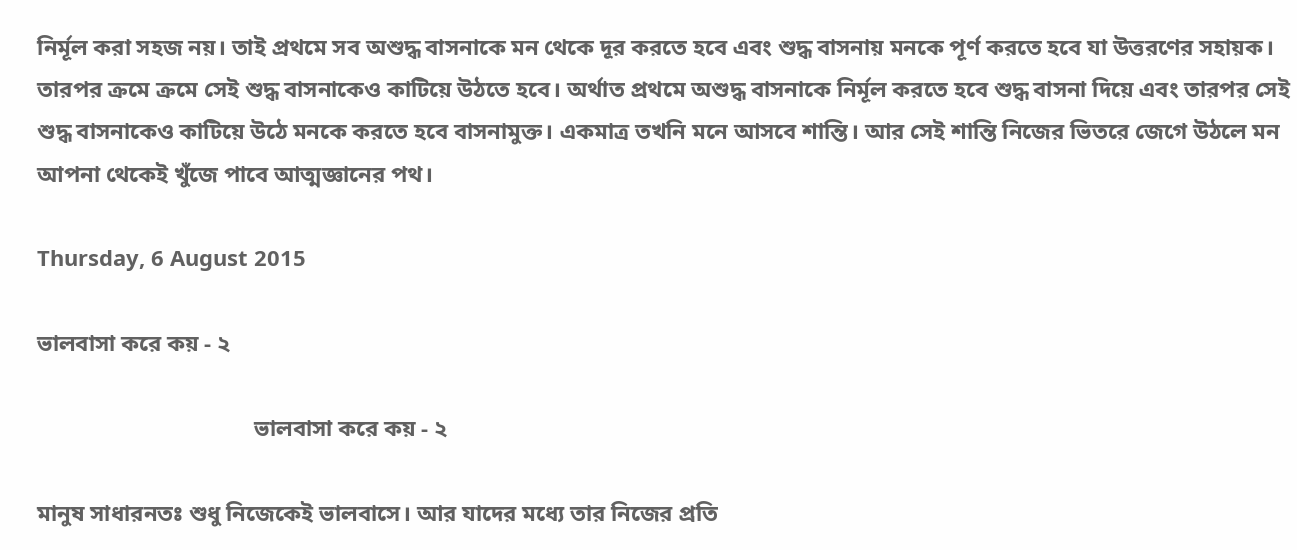নির্মূল করা সহজ নয়। তাই প্রথমে সব অশুদ্ধ বাসনাকে মন থেকে দূর করতে হবে এবং শুদ্ধ বাসনায় মনকে পূর্ণ করতে হবে যা উত্তরণের সহায়ক। তারপর ক্রমে ক্রমে সেই শুদ্ধ বাসনাকেও কাটিয়ে উঠতে হবে। অর্থাত প্রথমে অশুদ্ধ বাসনাকে নির্মূল করতে হবে শুদ্ধ বাসনা দিয়ে এবং তারপর সেই শুদ্ধ বাসনাকেও কাটিয়ে উঠে মনকে করতে হবে বাসনামুক্ত। একমাত্র তখনি মনে আসবে শান্তি। আর সেই শান্তি নিজের ভিতরে জেগে উঠলে মন আপনা থেকেই খুঁজে পাবে আত্মজ্ঞানের পথ।

Thursday, 6 August 2015

ভালবাসা করে কয় - ২

                                      ভালবাসা করে কয় - ২

মানুষ সাধারনতঃ শুধু নিজেকেই ভালবাসে। আর যাদের মধ্যে তার নিজের প্রতি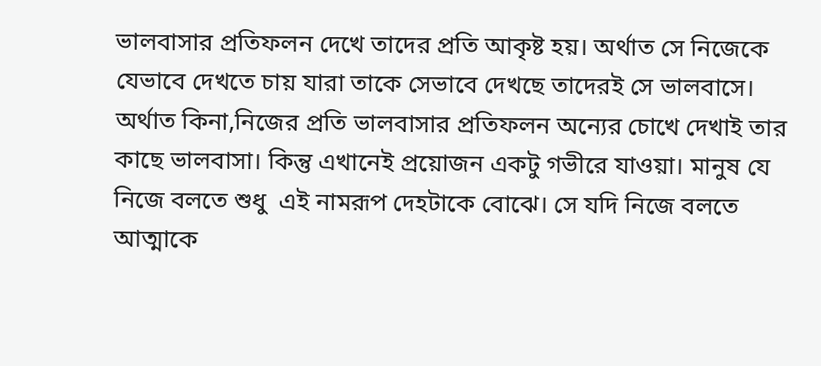ভালবাসার প্রতিফলন দেখে তাদের প্রতি আকৃষ্ট হয়। অর্থাত সে নিজেকে যেভাবে দেখতে চায় যারা তাকে সেভাবে দেখছে তাদেরই সে ভালবাসে। অর্থাত কিনা,নিজের প্রতি ভালবাসার প্রতিফলন অন্যের চোখে দেখাই তার কাছে ভালবাসা। কিন্তু এখানেই প্রয়োজন একটু গভীরে যাওয়া। মানুষ যে নিজে বলতে শুধু  এই নামরূপ দেহটাকে বোঝে। সে যদি নিজে বলতে আত্মাকে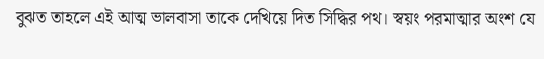বুঝত তাহলে এই আত্ম ভালবাসা তাকে দেখিয়ে দিত সিদ্ধির পথ। স্বয়ং পরমাত্মার অংশ যে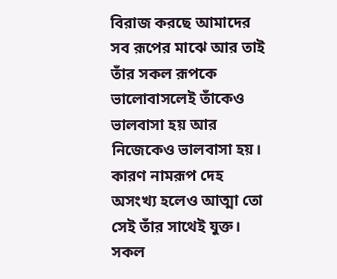বিরাজ করছে আমাদের সব রূপের মাঝে আর তাই তাঁর সকল রূপকে ভালোবাসলেই তাঁকেও ভালবাসা হয় আর নিজেকেও ভালবাসা হয়। কারণ নামরূপ দেহ অসংখ্য হলেও আত্মা তো সেই তাঁর সাথেই যুক্ত। সকল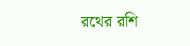রথের রশি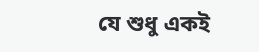যে শুধু একই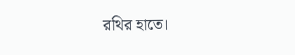রথির হাতে।